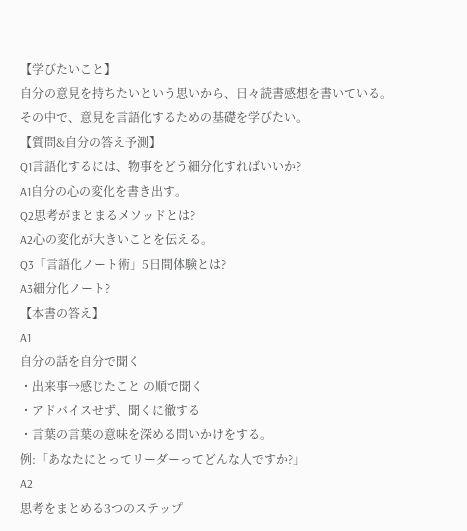【学びたいこと】
自分の意見を持ちたいという思いから、日々読書感想を書いている。
その中で、意見を言語化するための基礎を学びたい。
【質問&自分の答え予測】
Q1言語化するには、物事をどう細分化すればいいか?
A1自分の心の変化を書き出す。
Q2思考がまとまるメソッドとは?
A2心の変化が大きいことを伝える。
Q3「言語化ノート術」5日間体験とは?
A3細分化ノート?
【本書の答え】
A1
自分の話を自分で聞く
・出来事→感じたこと の順で聞く
・アドバイスせず、聞くに徹する
・言葉の言葉の意味を深める問いかけをする。
例:「あなたにとってリーダーってどんな人ですか?」
A2
思考をまとめる3つのステップ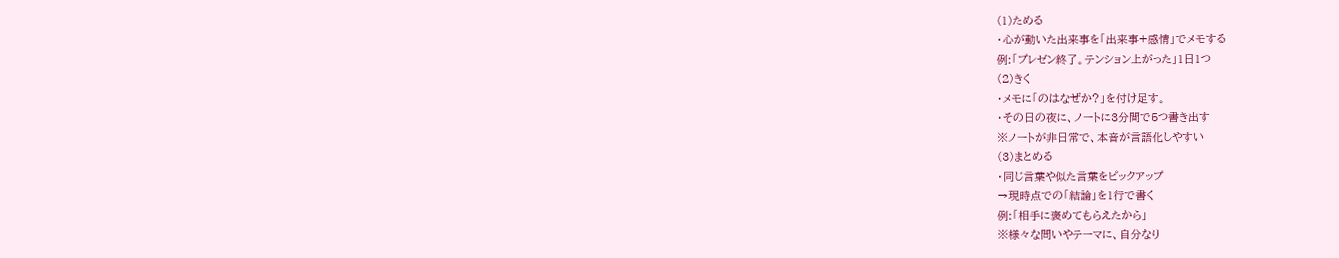(1)ためる
・心が動いた出来事を「出来事+感情」でメモする
例:「プレゼン終了。テンション上がった」1日1つ
(2)きく
・メモに「のはなぜか?」を付け足す。
・その日の夜に、ノートに3分間で5つ書き出す
※ノートが非日常で、本音が言語化しやすい
(3)まとめる
・同じ言葉や似た言葉をピックアップ
→現時点での「結論」を1行で書く
例:「相手に褒めてもらえたから」
※様々な問いやテーマに、自分なり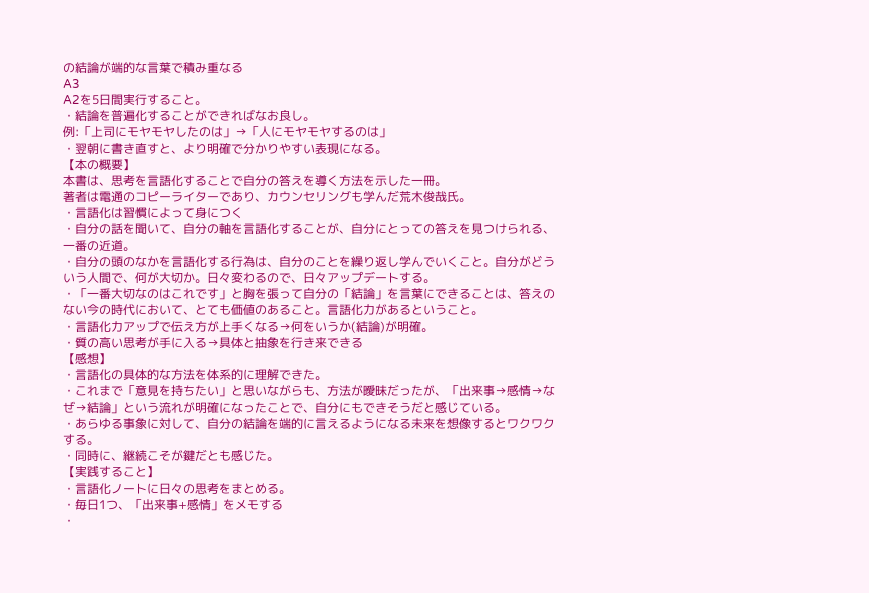の結論が端的な言葉で積み重なる
A3
A2を5日間実行すること。
・結論を普遍化することができればなお良し。
例:「上司にモヤモヤしたのは」→「人にモヤモヤするのは」
・翌朝に書き直すと、より明確で分かりやすい表現になる。
【本の概要】
本書は、思考を言語化することで自分の答えを導く方法を示した一冊。
著者は電通のコピーライターであり、カウンセリングも学んだ荒木俊哉氏。
・言語化は習慣によって身につく
・自分の話を聞いて、自分の軸を言語化することが、自分にとっての答えを見つけられる、一番の近道。
・自分の頭のなかを言語化する行為は、自分のことを繰り返し学んでいくこと。自分がどういう人間で、何が大切か。日々変わるので、日々アップデートする。
・「一番大切なのはこれです」と胸を張って自分の「結論」を言葉にできることは、答えのない今の時代において、とても価値のあること。言語化力があるということ。
・言語化力アップで伝え方が上手くなる→何をいうか(結論)が明確。
・質の高い思考が手に入る→具体と抽象を行き来できる
【感想】
・言語化の具体的な方法を体系的に理解できた。
・これまで「意見を持ちたい」と思いながらも、方法が曖昧だったが、「出来事→感情→なぜ→結論」という流れが明確になったことで、自分にもできそうだと感じている。
・あらゆる事象に対して、自分の結論を端的に言えるようになる未来を想像するとワクワクする。
・同時に、継続こそが鍵だとも感じた。
【実践すること】
・言語化ノートに日々の思考をまとめる。
・毎日1つ、「出来事+感情」をメモする
・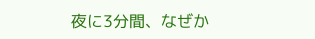夜に3分間、なぜか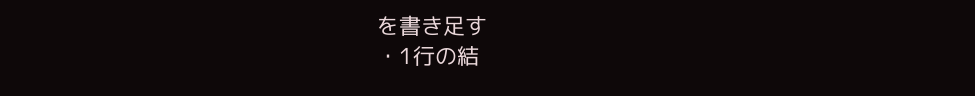を書き足す
・1行の結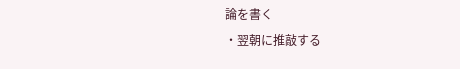論を書く
・翌朝に推敲する